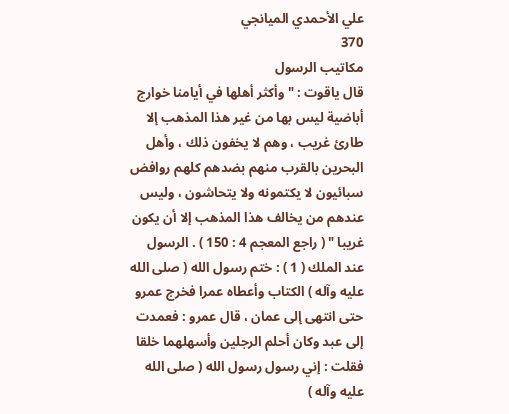علي الأحمدي الميانجي
370
مكاتيب الرسول
قال ياقوت : " وأكثر أهلها في أيامنا خوارج أباضية ليس بها من غير هذا المذهب إلا طارئ غريب ، وهم لا يخفون ذلك ، وأهل البحرين بالقرب منهم بضدهم كلهم روافض سبائيون لا يكتمونه ولا يتحاشون ، وليس عندهم من يخالف هذا المذهب إلا أن يكون غريبا " ( راجع المعجم 4 : 150 ) . الرسول عند الملك ( 1 ) : ختم رسول الله ( صلى الله عليه وآله ) الكتاب وأعطاه عمرا فخرج عمرو حتى انتهى إلى عمان ، قال عمرو : فعمدت إلى عبد وكان أحلم الرجلين وأسهلهما خلقا فقلت : إني رسول رسول الله ( صلى الله عليه وآله )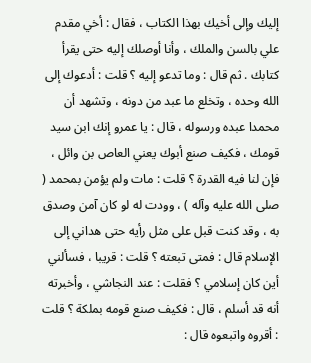إليك وإلى أخيك بهذا الكتاب ، فقال : أخي مقدم علي بالسن والملك ، وأنا أوصلك إليه حتى يقرأ كتابك . ثم قال : وما تدعو إليه ؟ قلت : أدعوك إلى الله وحده ، وتخلع ما عبد من دونه ، وتشهد أن محمدا عبده ورسوله ، قال : يا عمرو إنك ابن سيد قومك ، فكيف صنع أبوك يعني العاص بن وائل ، فإن لنا فيه القدرة ؟ قلت : مات ولم يؤمن بمحمد ( صلى الله عليه وآله ) ، وودت له لو كان آمن وصدق به ، وقد كنت قبل على مثل رأيه حتى هداني إلى الإسلام قال : فمتى تبعته ؟ قلت : قريبا ، فسألني أين كان إسلامي ؟ فقلت : عند النجاشي ، وأخبرته أنه قد أسلم ، قال : فكيف صنع قومه بملكة ؟ قلت : أقروه واتبعوه قال :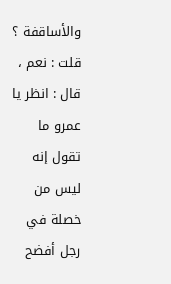والأساقفة ؟ قلت : نعم ، قال : انظر يا عمرو ما تقول إنه ليس من خصلة في رجل أفضح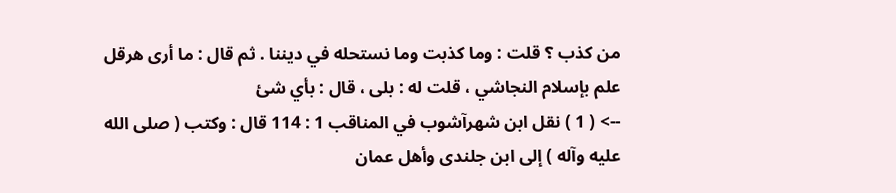من كذب ؟ قلت : وما كذبت وما نستحله في ديننا . ثم قال : ما أرى هرقل علم بإسلام النجاشي ، قلت له : بلى ، قال : بأي شئ
--> ( 1 ) نقل ابن شهرآشوب في المناقب 1 : 114 قال : وكتب ( صلى الله عليه وآله ) إلى ابن جلندى وأهل عمان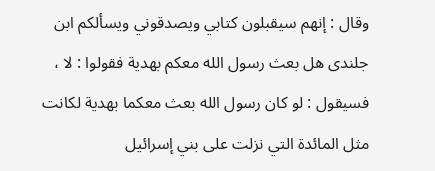وقال : إنهم سيقبلون كتابي ويصدقوني ويسألكم ابن جلندى هل بعث رسول الله معكم بهدية فقولوا : لا ، فسيقول : لو كان رسول الله بعث معكما بهدية لكانت مثل المائدة التي نزلت على بني إسرائيل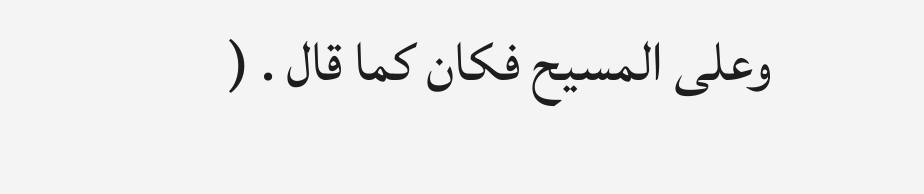وعلى المسيح فكان كما قال . (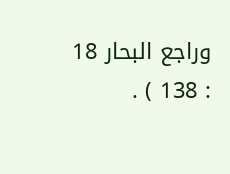وراجع البحار 18 : 138 ) .